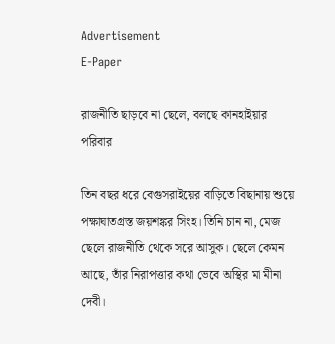Advertisement
E-Paper

রাজনীতি ছাড়বে না ছেলে, বলছে কানহাইয়ার পরিবার

তিন বছর ধরে বেগুসরাইয়ের বাড়িতে বিছানায় শুয়ে পক্ষাঘাতগ্রস্ত জয়শঙ্কর সিংহ। তিনি চান না, মেজ ছেলে রাজনীতি থেকে সরে আসুক। ছেলে কেমন আছে, তাঁর নিরাপত্তার কথা ভেবে অস্থির মা মীনা দেবী।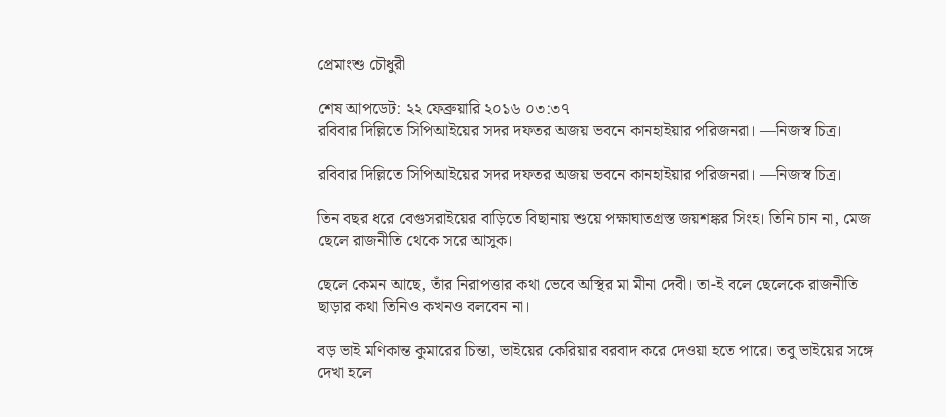প্রেমাংশু চৌধুরী

শেষ আপডেট: ২২ ফেব্রুয়ারি ২০১৬ ০৩:৩৭
রবিবার দিল্লিতে সিপিআইয়ের সদর দফতর অজয় ভবনে কানহাইয়ার পরিজনরা। —নিজস্ব চিত্র।

রবিবার দিল্লিতে সিপিআইয়ের সদর দফতর অজয় ভবনে কানহাইয়ার পরিজনরা। —নিজস্ব চিত্র।

তিন বছর ধরে বেগুসরাইয়ের বাড়িতে বিছানায় শুয়ে পক্ষাঘাতগ্রস্ত জয়শঙ্কর সিংহ। তিনি চান না, মেজ ছেলে রাজনীতি থেকে সরে আসুক।

ছেলে কেমন আছে, তাঁর নিরাপত্তার কথা ভেবে অস্থির মা মীনা দেবী। তা-ই বলে ছেলেকে রাজনীতি ছাড়ার কথা তিনিও কখনও বলবেন না।

বড় ভাই মণিকান্ত কুমারের চিন্তা, ভাইয়ের কেরিয়ার বরবাদ করে দেওয়া হতে পারে। তবু ভাইয়ের সঙ্গে দেখা হলে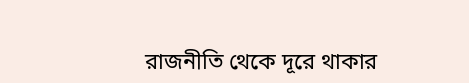রাজনীতি থেকে দূরে থাকার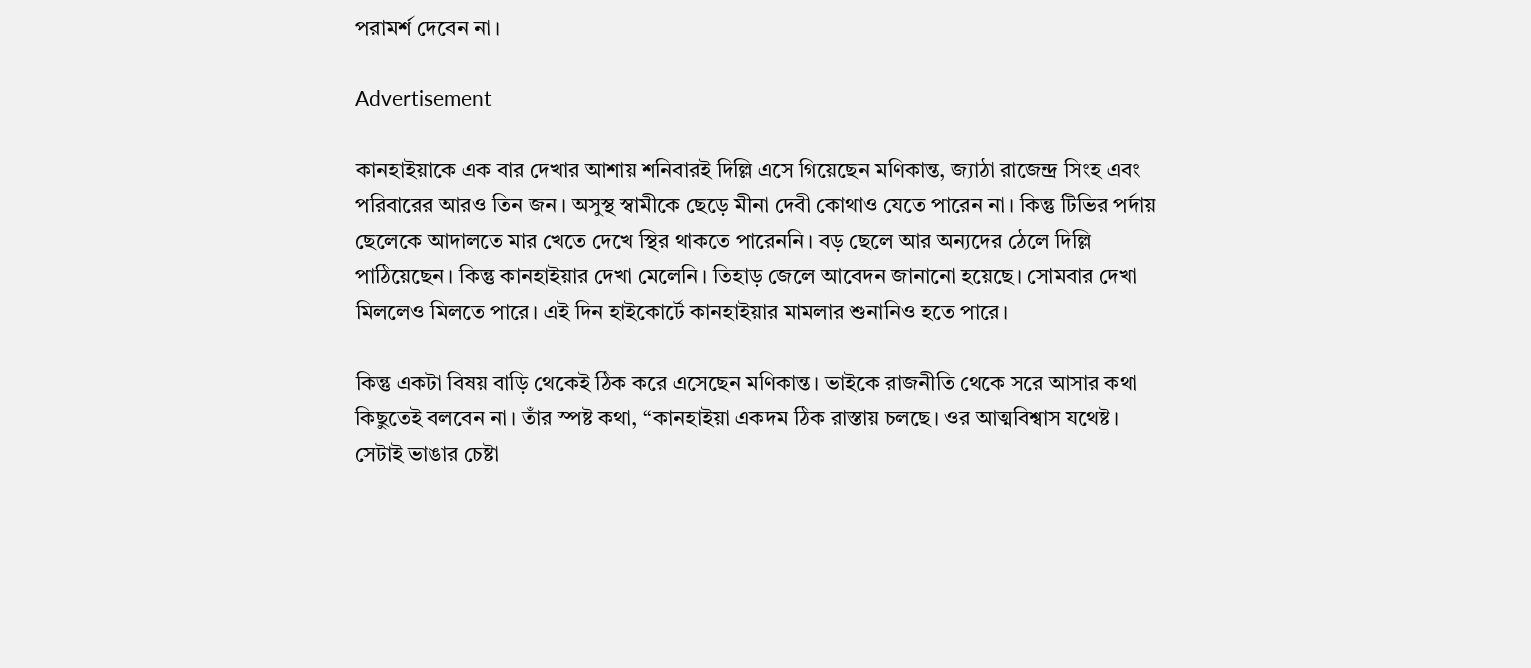পরামর্শ দেবেন না।

Advertisement

কানহাইয়াকে এক বার দেখার আশায় শনিবারই দিল্লি এসে গিয়েছেন মণিকান্ত, জ্যাঠা রাজেন্দ্র সিংহ এবং পরিবারের আরও তিন জন। অসুস্থ স্বামীকে ছেড়ে মীনা দেবী কোথাও যেতে পারেন না। কিন্তু টিভির পর্দায় ছেলেকে আদালতে মার খেতে দেখে স্থির থাকতে পারেননি। বড় ছেলে আর অন্যদের ঠেলে দিল্লি পাঠিয়েছেন। কিন্তু কানহাইয়ার দেখা মেলেনি। তিহাড় জেলে আবেদন জানানো হয়েছে। সোমবার দেখা মিললেও মিলতে পারে। এই দিন হাইকোর্টে কানহাইয়ার মামলার শুনানিও হতে পারে।

কিন্তু একটা বিষয় বাড়ি থেকেই ঠিক করে এসেছেন মণিকান্ত। ভাইকে রাজনীতি থেকে সরে আসার কথা কিছুতেই বলবেন না। তাঁর স্পষ্ট কথা, ‘‘কানহাইয়া একদম ঠিক রাস্তায় চলছে। ওর আত্মবিশ্বাস যথেষ্ট।
সেটাই ভাঙার চেষ্টা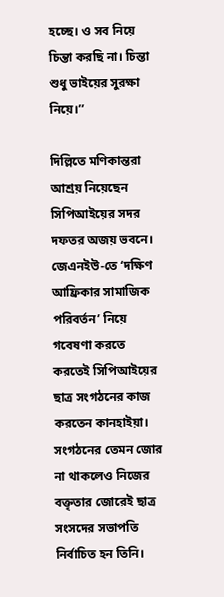হচ্ছে। ও সব নিয়ে চিন্তা করছি না। চিন্তা শুধু ভাইয়ের সুরক্ষা নিয়ে।’’

দিল্লিতে মণিকান্তরা আশ্রয় নিয়েছেন সিপিআইয়ের সদর দফতর অজয় ভবনে। জেএনইউ-তে ‘দক্ষিণ আফ্রিকার সামাজিক পরিবর্তন’ নিয়ে গবেষণা করতে করতেই সিপিআইয়ের ছাত্র সংগঠনের কাজ করতেন কানহাইয়া। সংগঠনের তেমন জোর না থাকলেও নিজের বক্তৃতার জোরেই ছাত্র সংসদের সভাপতি নির্বাচিত হন তিনি।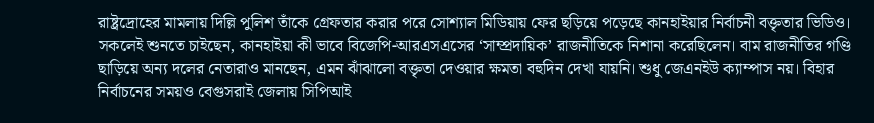রাষ্ট্রদ্রোহের মামলায় দিল্লি পুলিশ তাঁকে গ্রেফতার করার পরে সোশ্যাল মিডিয়ায় ফের ছড়িয়ে পড়েছে কানহাইয়ার নির্বাচনী বক্তৃতার ভিডিও। সকলেই শুনতে চাইছেন, কানহাইয়া কী ভাবে বিজেপি-আরএসএসের ‘সাম্প্রদায়িক’ রাজনীতিকে নিশানা করেছিলেন। বাম রাজনীতির গণ্ডি ছাড়িয়ে অন্য দলের নেতারাও মানছেন, এমন ঝাঁঝালো বক্তৃতা দেওয়ার ক্ষমতা বহুদিন দেখা যায়নি। শুধু জেএনইউ ক্যাম্পাস নয়। বিহার নির্বাচনের সময়ও বেগুসরাই জেলায় সিপিআই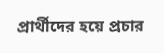প্রার্থীদের হয়ে প্রচার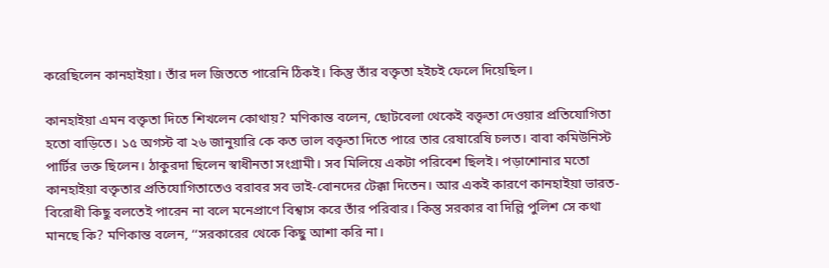করেছিলেন কানহাইয়া। তাঁর দল জিততে পারেনি ঠিকই। কিন্তু তাঁর বক্তৃতা হইচই ফেলে দিয়েছিল।

কানহাইয়া এমন বক্তৃতা দিতে শিখলেন কোথায়? মণিকান্ত বলেন, ছোটবেলা থেকেই বক্তৃতা দেওয়ার প্রতিযোগিতা হতো বাড়িতে। ১৫ অগস্ট বা ২৬ জানুয়ারি কে কত ভাল বক্তৃতা দিতে পারে তার রেষারেষি চলত। বাবা কমিউনিস্ট পার্টির ভক্ত ছিলেন। ঠাকুরদা ছিলেন স্বাধীনতা সংগ্রামী। সব মিলিয়ে একটা পরিবেশ ছিলই। পড়াশোনার মতো কানহাইয়া বক্তৃতার প্রতিযোগিতাতেও বরাবর সব ভাই-বোনদের টেক্কা দিতেন। আর একই কারণে কানহাইয়া ভারত-বিরোধী কিছু বলতেই পারেন না বলে মনেপ্রাণে বিশ্বাস করে তাঁর পরিবার। কিন্তু সরকার বা দিল্লি পুলিশ সে কথা মানছে কি? মণিকান্ত বলেন, ‘‘সরকারের থেকে কিছু আশা করি না।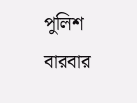পুলিশ বারবার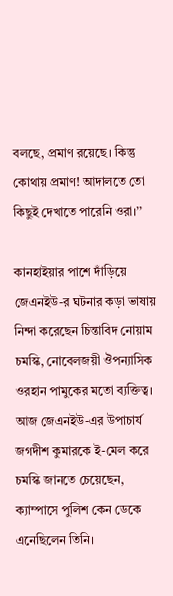বলছে, প্রমাণ রয়েছে। কিন্তু কোথায় প্রমাণ! আদালতে তো কিছুই দেখাতে পারেনি ওরা।’’

কানহাইয়ার পাশে দাঁড়িয়ে জেএনইউ-র ঘটনার কড়া ভাষায় নিন্দা করেছেন চিন্তাবিদ নোয়াম চমস্কি, নোবেলজয়ী ঔপন্যাসিক ওরহান পামুকের মতো ব্যক্তিত্ব। আজ জেএনইউ-এর উপাচার্য জগদীশ কুমারকে ই-মেল করে চমস্কি জানতে চেয়েছেন, ক্যাম্পাসে পুলিশ কেন ডেকে এনেছিলেন তিনি।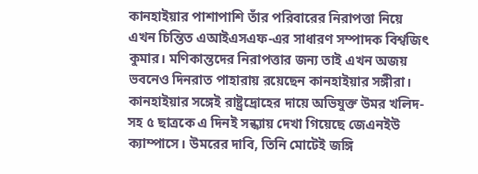কানহাইয়ার পাশাপাশি তাঁর পরিবারের নিরাপত্তা নিয়ে এখন চিন্তিত এআইএসএফ-এর সাধারণ সম্পাদক বিশ্বজিৎ কুমার। মণিকান্তদের নিরাপত্তার জন্য তাই এখন অজয় ভবনেও দিনরাত পাহারায় রয়েছেন কানহাইয়ার সঙ্গীরা। কানহাইয়ার সঙ্গেই রাষ্ট্রদ্রোহের দায়ে অভিযুক্ত উমর খলিদ-সহ ৫ ছাত্রকে এ দিনই সন্ধ্যায় দেখা গিয়েছে জেএনইউ ক্যাম্পাসে। উমরের দাবি, তিনি মোটেই জঙ্গি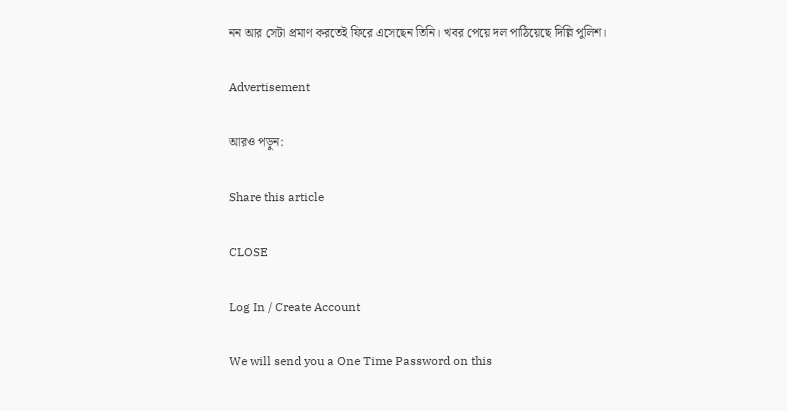নন আর সেটা প্রমাণ করতেই ফিরে এসেছেন তিনি। খবর পেয়ে দল পাঠিয়েছে দিল্লি পুলিশ।

Advertisement

আরও পড়ুন:

Share this article

CLOSE

Log In / Create Account

We will send you a One Time Password on this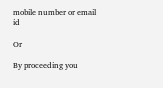mobile number or email id

Or

By proceeding you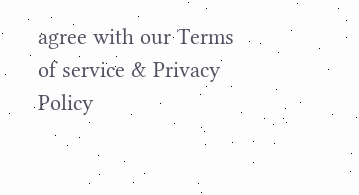agree with our Terms of service & Privacy Policy